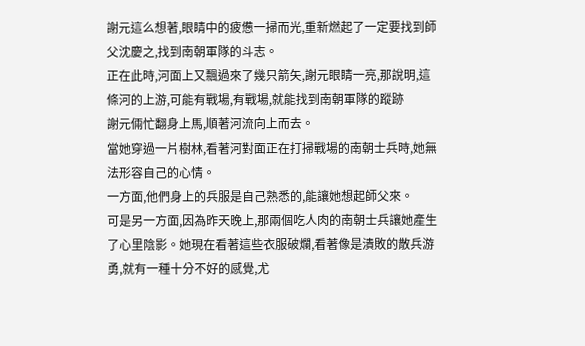謝元這么想著,眼睛中的疲憊一掃而光,重新燃起了一定要找到師父沈慶之,找到南朝軍隊的斗志。
正在此時,河面上又飄過來了幾只箭矢,謝元眼睛一亮,那說明,這條河的上游,可能有戰場,有戰場,就能找到南朝軍隊的蹤跡
謝元倆忙翻身上馬,順著河流向上而去。
當她穿過一片樹林,看著河對面正在打掃戰場的南朝士兵時,她無法形容自己的心情。
一方面,他們身上的兵服是自己熟悉的,能讓她想起師父來。
可是另一方面,因為昨天晚上,那兩個吃人肉的南朝士兵讓她產生了心里陰影。她現在看著這些衣服破爛,看著像是潰敗的散兵游勇,就有一種十分不好的感覺,尤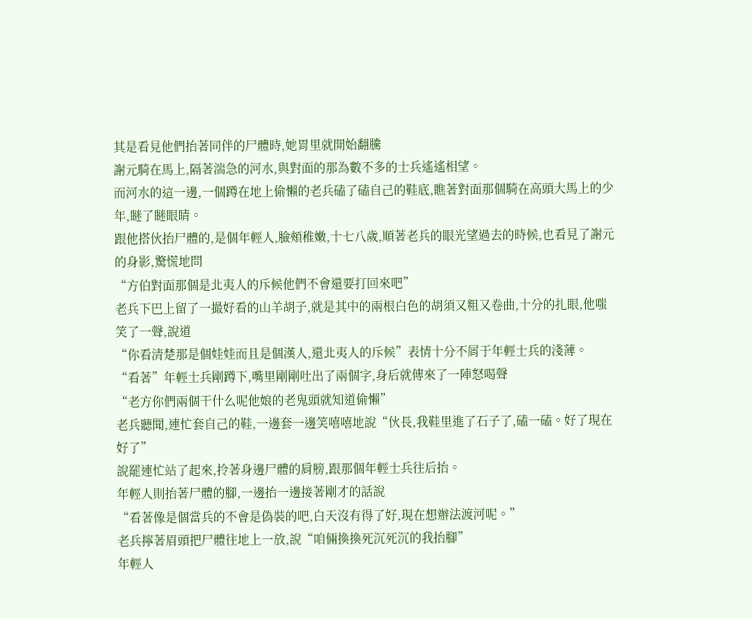其是看見他們抬著同伴的尸體時,她胃里就開始翻騰
謝元騎在馬上,隔著湍急的河水,與對面的那為數不多的士兵遙遙相望。
而河水的這一邊,一個蹲在地上偷懶的老兵磕了磕自己的鞋底,瞧著對面那個騎在高頭大馬上的少年,瞇了瞇眼睛。
跟他搭伙抬尸體的,是個年輕人,臉頰稚嫩,十七八歲,順著老兵的眼光望過去的時候,也看見了謝元的身影,驚慌地問
“方伯對面那個是北夷人的斥候他們不會還要打回來吧”
老兵下巴上留了一撮好看的山羊胡子,就是其中的兩根白色的胡須又粗又卷曲,十分的扎眼,他嗤笑了一聲,說道
“你看清楚那是個娃娃而且是個漢人,還北夷人的斥候”表情十分不屑于年輕士兵的淺薄。
“看著”年輕士兵剛蹲下,嘴里剛剛吐出了兩個字,身后就傳來了一陣怒喝聲
“老方你們兩個干什么呢他娘的老鬼頭就知道偷懶”
老兵聽聞,連忙套自己的鞋,一邊套一邊笑嘻嘻地說“伙長,我鞋里進了石子了,磕一磕。好了現在好了”
說罷連忙站了起來,拎著身邊尸體的肩膀,跟那個年輕士兵往后抬。
年輕人則抬著尸體的腳,一邊抬一邊接著剛才的話說
“看著像是個當兵的不會是偽裝的吧,白天沒有得了好,現在想辦法渡河呢。”
老兵擰著眉頭把尸體往地上一放,說“咱倆換換死沉死沉的我抬腳”
年輕人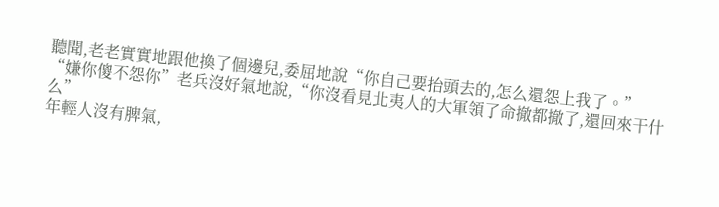聽聞,老老實實地跟他換了個邊兒,委屈地說“你自己要抬頭去的,怎么還怨上我了。”
“嫌你傻不怨你”老兵沒好氣地說,“你沒看見北夷人的大軍領了命撤都撤了,還回來干什么”
年輕人沒有脾氣,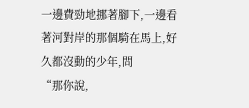一邊費勁地挪著腳下,一邊看著河對岸的那個騎在馬上,好久都沒動的少年,問
“那你說,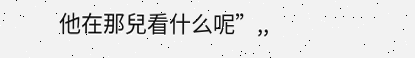他在那兒看什么呢”,,